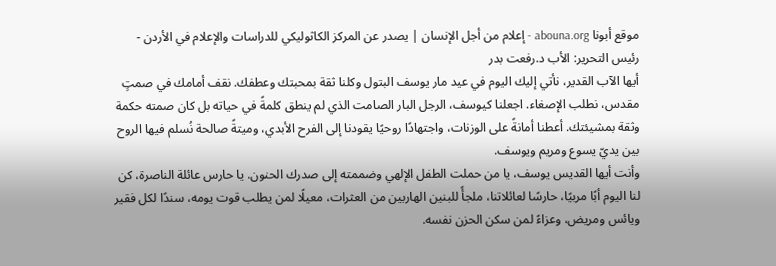موقع أبونا abouna.org - إعلام من أجل الإنسان | يصدر عن المركز الكاثوليكي للدراسات والإعلام في الأردن - رئيس التحرير: الأب د.رفعت بدر
أيها الآب القدير، نأتي إليك اليوم في عيد مار يوسف البتول وكلنا ثقة بمحبتك وعطفك. نقف أمامك في صمتٍ مقدس، نطلب الإصغاء. اجعلنا كيوسف، الرجل البار الصامت الذي لم ينطق كلمةً في حياته بل كان صمته حكمة وثقة بمشيئتك. أعطنا أمانةً على الوزنات، واجتهادًا روحيًا يقودنا إلى الفرح الأبدي، وميتةً صالحة نُسلم فيها الروح بين يديّ يسوع ومريم ويوسف.
وأنت أيها القديس يوسف، يا من حملت الطفل الإلهي وضممته إلى صدرك الحنون. يا حارس عائلة الناصرة، كن لنا اليوم أبًا مربيًا، حارسًا لعائلاتنا، ملجأً للبنين الهاربين من العثرات، معيلًا لمن يطلب قوت يومه، سندًا لكل فقير ويائس ومريض، وعزاءً لمن سكن الحزن نفسه.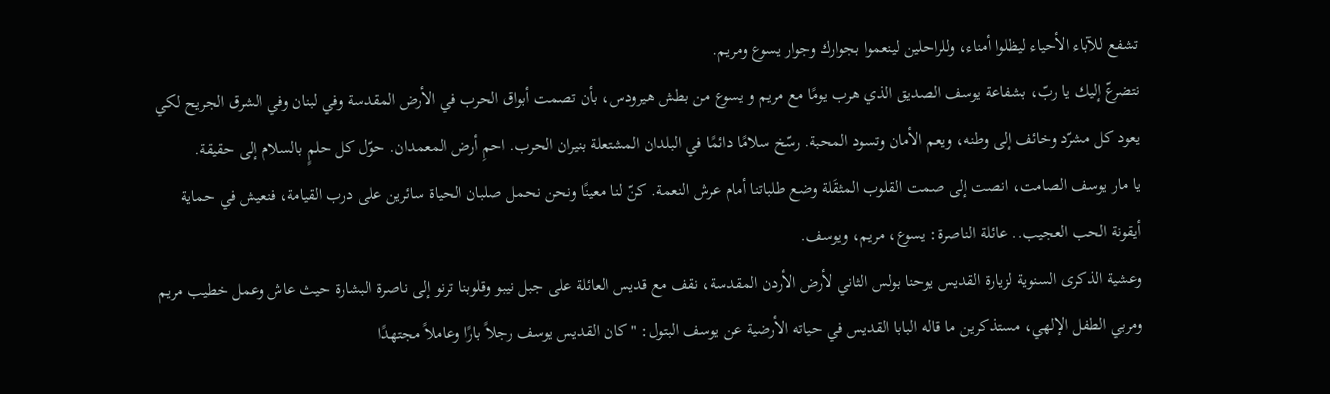تشفع للآباء الأحياء ليظلوا أمناء، وللراحلين لينعموا بجوارك وجوار يسوع ومريم.
نتضرعّ إليك يا ربّ، بشفاعة يوسف الصديق الذي هرب يومًا مع مريم و يسوع من بطش هيرودس، بأن تصمت أبواق الحرب في الأرض المقدسة وفي لبنان وفي الشرق الجريح لكي يعود كل مشرّد وخائف إلى وطنه، ويعم الأمان وتسود المحبة. رسّخ سلامًا دائمًا في البلدان المشتعلة بنيران الحرب. احمِ أرض المعمدان. حوّل كل حلمٍ بالسلام إلى حقيقة.
يا مار يوسف الصامت، انصت إلى صمت القلوب المثقَلة وضع طلباتنا أمام عرش النعمة. كنّ لنا معينًا ونحن نحمل صلبان الحياة سائرين على درب القيامة، فنعيش في حماية أيقونة الحب العجيب.. عائلة الناصرة: يسوع، مريم، ويوسف.
وعشية الذكرى السنوية لزيارة القديس يوحنا بولس الثاني لأرض الأردن المقدسة، نقف مع قديس العائلة على جبل نيبو وقلوبنا ترنو إلى ناصرة البشارة حيث عاش وعمل خطيب مريم ومربي الطفل الإلهي، مستذكرين ما قاله البابا القديس في حياته الأرضية عن يوسف البتول: "كان القديس يوسف رجلاً بارًا وعاملاً مجتهدًا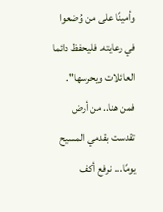وأمينًا على من وُضعوا في رعايته. فليحفظ دائما العائلات ويحرسها".
فمن هنا.. من أرض تقدست بقدمي المسيح يومًا... نرفع أكف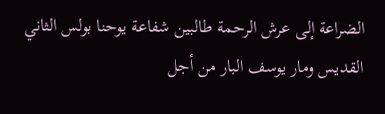الضراعة إلى عرش الرحمة طالبين شفاعة يوحنا بولس الثاني القديس ومار يوسف البار من أجل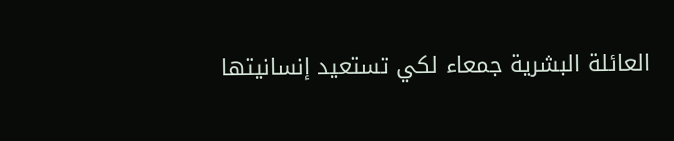العائلة البشرية جمعاء لكي تستعيد إنسانيتها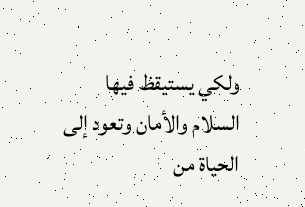ولكي يستيقظ فيها السلام والأمان وتعود إلى الحياة من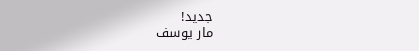جديد!
مار يوسف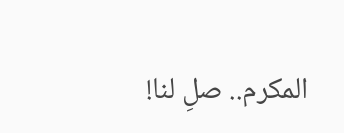المكرم.. صلِ لنا!